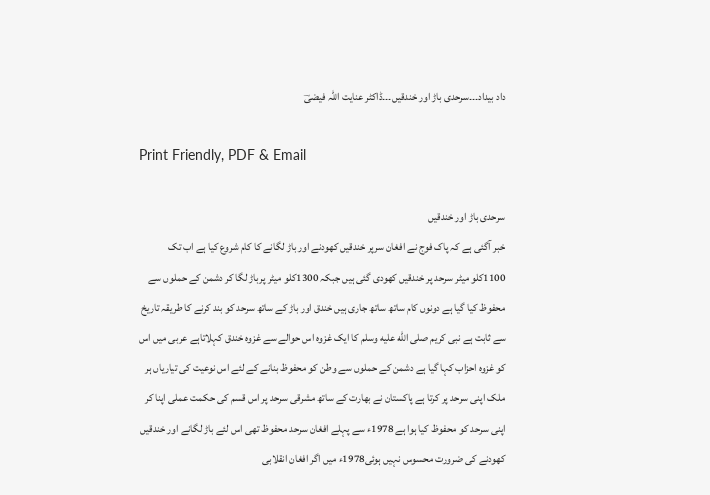داد بیداد۔۔۔سرحدی باڑ اور خندقیں۔۔۔ڈاکٹر عنایت اللہ فیضیؔ

Print Friendly, PDF & Email

سرحدی باڑ اور خندقیں
خبر آگئی ہے کہ پاک فوج نے افغان سرپر خندقیں کھودنے اور باڑ لگانے کا کام شروع کیا ہے اب تک 1100کلو میٹر سرحد پر خندقیں کھودی گئی ہیں جبکہ 1300کلو میٹر پرباڑ لگا کر دشمن کے حملوں سے محفوظ کیا گیا ہے دونوں کام ساتھ ساتھ جاری ہیں خندق اور باڑ کے ساتھ سرحد کو بند کرنے کا طریقہ تاریخ سے ثابت ہے نبی کریم صلى الله عليه وسلم کا ایک غزوہ اس حوالے سے غزوہ خندق کہلاتاہے عربی میں اس کو غزوہ احزاب کہا گیا ہے دشمن کے حملوں سے وطن کو محفوظ بنانے کے لئے اس نوعیت کی تیاریاں ہر ملک اپنی سرحد پر کرتا ہے پاکستان نے بھارت کے ساتھ مشرقی سرحد پر اس قسم کی حکمت عملی اپنا کر اپنی سرحد کو محفوظ کیا ہوا ہے 1978ء سے پہلے افغان سرحد محفوظ تھی اس لئے باڑ لگانے اور خندقیں کھودنے کی ضرورت محسوس نہیں ہوئی1978ء میں اگر افغان انقلابی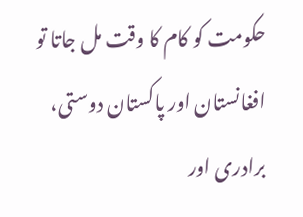حکومت کو کام کا وقت مل جاتا تو افغانستان اور پاکستان دوستی، برادری اور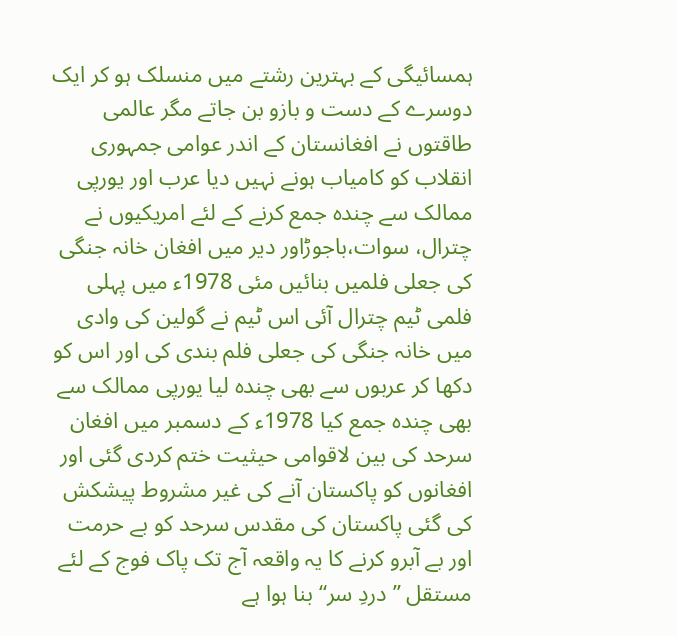ہمسائیگی کے بہترین رشتے میں منسلک ہو کر ایک دوسرے کے دست و بازو بن جاتے مگر عالمی طاقتوں نے افغانستان کے اندر عوامی جمہوری انقلاب کو کامیاب ہونے نہیں دیا عرب اور یورپی ممالک سے چندہ جمع کرنے کے لئے امریکیوں نے چترال، سوات،باجوڑاور دیر میں افغان خانہ جنگی کی جعلی فلمیں بنائیں مئی 1978ء میں پہلی فلمی ٹیم چترال آئی اس ٹیم نے گولین کی وادی میں خانہ جنگی کی جعلی فلم بندی کی اور اس کو دکھا کر عربوں سے بھی چندہ لیا یورپی ممالک سے بھی چندہ جمع کیا 1978ء کے دسمبر میں افغان سرحد کی بین لاقوامی حیثیت ختم کردی گئی اور افغانوں کو پاکستان آنے کی غیر مشروط پیشکش کی گئی پاکستان کی مقدس سرحد کو بے حرمت اور بے آبرو کرنے کا یہ واقعہ آج تک پاک فوج کے لئے مستقل ”دردِ سر“ بنا ہوا ہے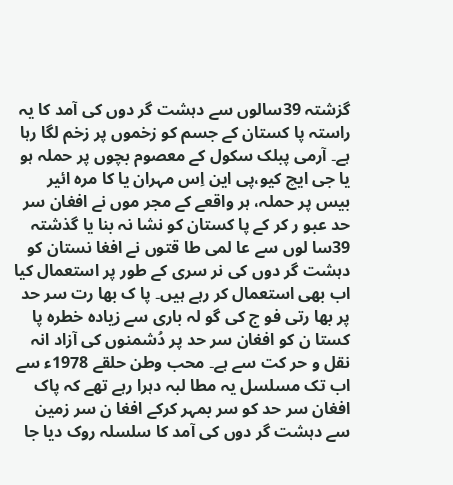گزشتہ 39سالوں سے دہشت گر دوں کی آمد کا یہ راستہ پا کستان کے جسم کو زخموں پر زخم لگا رہا ہے۔ آرمی پبلک سکول کے معصوم بچوں پر حملہ ہو یا جی ایچ کیو،پی این اِس مہران یا کا مرہ ائیر بیس پر حملہ، ہر واقعے کے مجر موں نے افغان سر حد عبو ر کر کے پا کستان کو نشا نہ بنا یا گذشتہ 39سا لوں سے عا لمی طا قتوں نے افغا نستان کو دہشت گر دوں کی نر سری کے طور پر استعمال کیا اب بھی استعمال کر رہے ہیں۔ پا ک بھا رت سر حد پر بھا رتی فو ج کی گو لہ باری سے زیادہ خطرہ پا کستا ن کو افغان سر حد پر دُشمنوں کی آزاد انہ نقل و حر کت سے ہے۔ محب وطن حلقے 1978ء سے اب تک مسلسل یہ مطا لبہ دہرا رہے تھے کہ پاک افغان سر حد کو سر بمہر کرکے افغا ن سر زمین سے دہشت گر دوں کی آمد کا سلسلہ روک دیا جا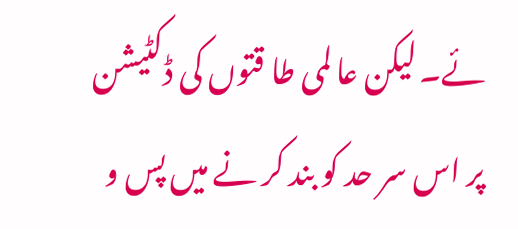ئے۔ لیکن عا لمی طا قتوں کی ڈکٹیشن پر اس سر حد کو بند کر نے میں پس و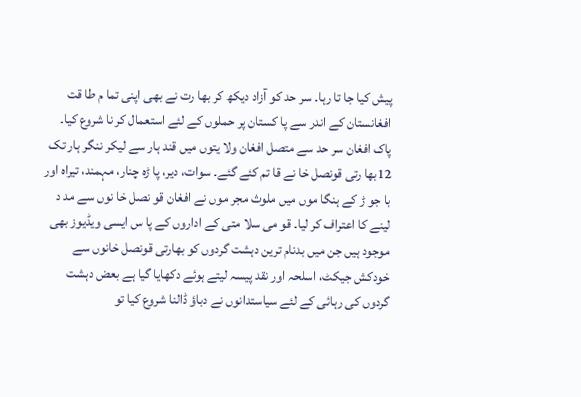پیش کیا جا تا رہا۔ سر حد کو آزاد دیکھ کر بھا رت نے بھی اپنی تما م طا قت افغانستان کے اندر سے پا کستان پر حملوں کے لئے استعمال کر نا شروع کیا۔ پاک افغان سر حد سے متصل افغان ولا یتوں میں قند ہار سے لیکر ننگر ہار تک 12بھا رتی قونصل خا نے قا تم کئے گئے۔ سوات، دیر، پا ڑہ چنار، مہمند، تیراہ اور با جو ڑ کے ہنگا موں میں ملوث مجر موں نے افغان قو نصل خا نوں سے مد د لینے کا اعتراف کر لیا۔ قو می سلا متی کے اداروں کے پا س ایسی ویڈیوز بھی موجود ہیں جن میں بدنام ترین دہشت گردوں کو بھارتی قونصل خانوں سے خودکش جیکٹ، اسلحہ اور نقد پیسہ لیتے ہوئے دکھایا گیا ہے بعض دہشت گردوں کی رہائی کے لئے سیاستدانوں نے دباؤ ڈالنا شروع کیا تو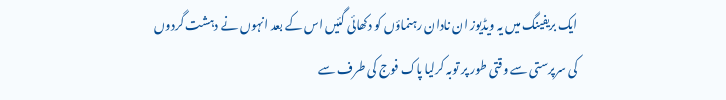ایک بریفینگ میں یہ ویڈیوز ان نادان رہنماؤں کو دکھائی گئیں اس کے بعد انہوں نے دہشت گردوں کی سرپرستی سے وقتی طور پر توبہ کرلیا پاک فوج کی طرف سے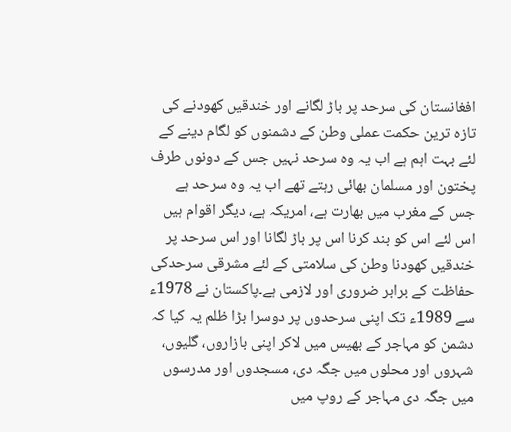افغانستان کی سرحد پر باڑ لگانے اور خندقیں کھودنے کی تازہ ترین حکمت عملی وطن کے دشمنوں کو لگام دینے کے لئے بہت اہم ہے اب یہ وہ سرحد نہیں جس کے دونوں طرف پختون اور مسلمان بھائی رہتے تھے اب یہ وہ سرحد ہے جس کے مغرب میں بھارت ہے، امریکہ ہے، دیگر اقوام ہیں اس لئے اس کو بند کرنا اس پر باڑ لگانا اور اس سرحد پر خندقیں کھودنا وطن کی سلامتی کے لئے مشرقی سرحدکی حفاظت کے برابر ضروری اور لازمی ہے۔پاکستان نے 1978ء سے 1989ء تک اپنی سرحدوں پر دوسرا بڑا ظلم یہ کیا کہ دشمن کو مہاجر کے بھیس میں لاکر اپنی بازاروں، گلیوں، شہروں اور محلوں میں جگہ دی، مسجدوں اور مدرسوں میں جگہ دی مہاجر کے روپ میں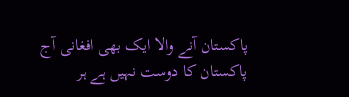پاکستان آنے والا ایک بھی افغانی آج پاکستان کا دوست نہیں ہے ہر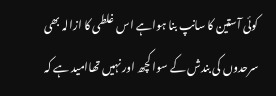کوئی آستین کا سانپ بنا ہواہے اس غلطی کا ازالہ بھی سرحدوں کی بندش کے سوا کچھ اور نہیں تھاامید ہے کہ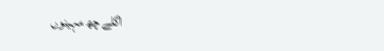اگلے چھ مہینوں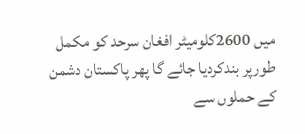میں 2600کلومیٹر افغان سرحد کو مکمل طورپر بندکردیا جائے گا پھر پاکستان دشمن کے حملوں سے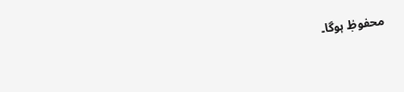محفوظٖ ہوگا۔